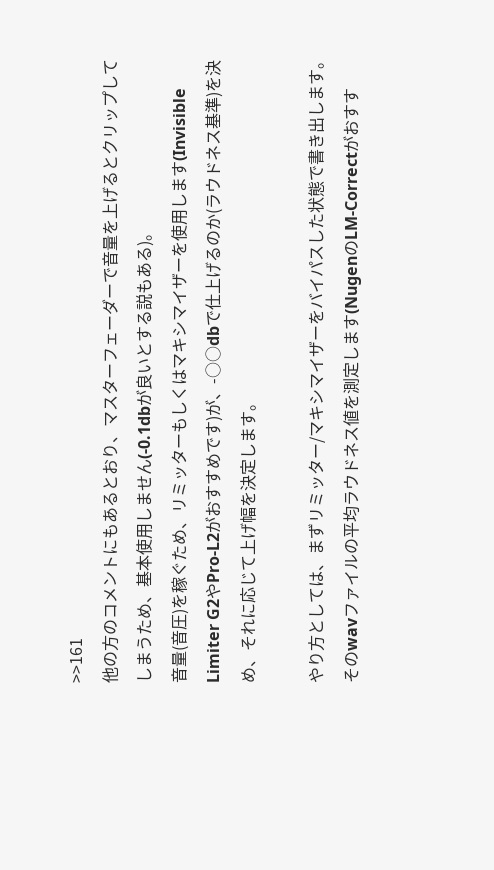>>161
他の方のコメントにもあるとおり、マスターフェーダーで音量を上げるとクリップしてしまうため、基本使用しません(-0.1dbが良いとする説もある)。
音量(音圧)を稼ぐため、リミッターもしくはマキシマイザーを使用します(Invisible Limiter G2やPro-L2がおすすめです)が、-○○dbで仕上げるのか(ラウドネス基準)を決め、それに応じて上げ幅を決定します。

やり方としては、まずリミッター/マキシマイザーをバイパスした状態で書き出します。
そのwavファイルの平均ラウドネス値を測定します(NugenのLM-Correctがおすす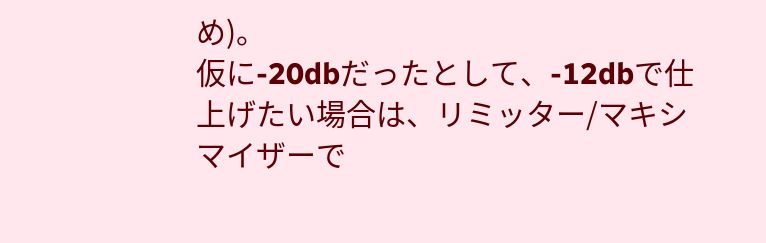め)。
仮に-20dbだったとして、-12dbで仕上げたい場合は、リミッター/マキシマイザーで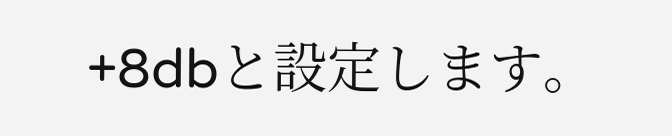+8dbと設定します。